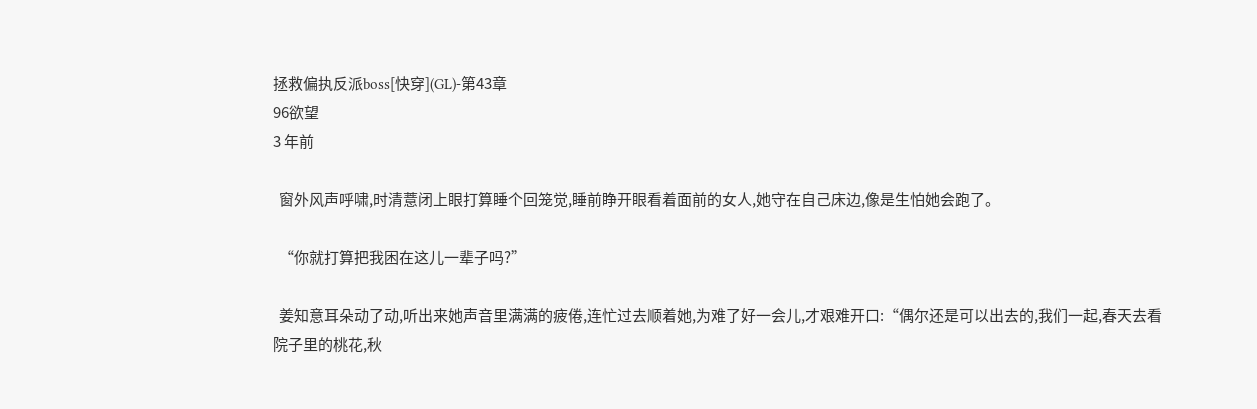拯救偏执反派boss[快穿](GL)-第43章
96欲望
3 年前

  窗外风声呼啸,时清薏闭上眼打算睡个回笼觉,睡前睁开眼看着面前的女人,她守在自己床边,像是生怕她会跑了。

  “你就打算把我困在这儿一辈子吗?”

  姜知意耳朵动了动,听出来她声音里满满的疲倦,连忙过去顺着她,为难了好一会儿,才艰难开口:“偶尔还是可以出去的,我们一起,春天去看院子里的桃花,秋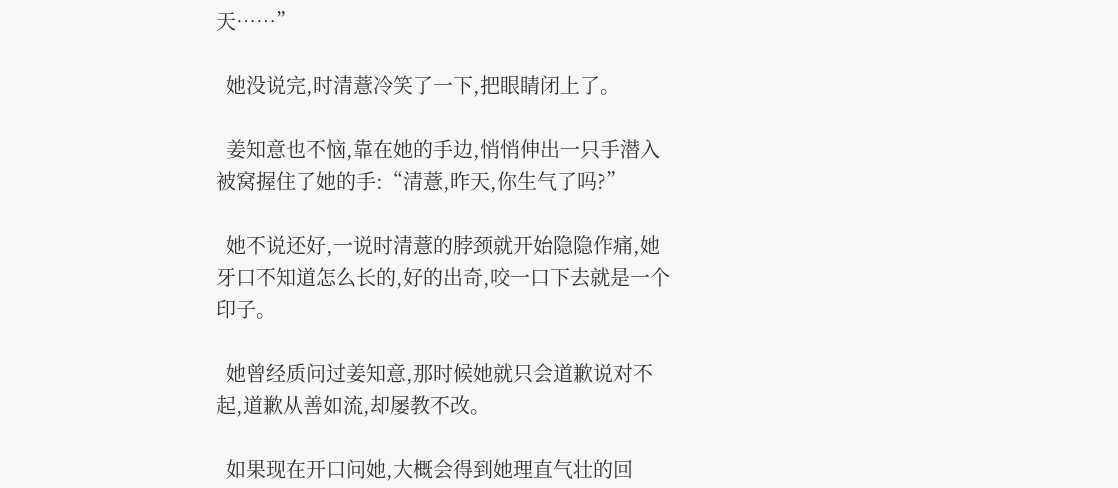天……”

  她没说完,时清薏冷笑了一下,把眼睛闭上了。

  姜知意也不恼,靠在她的手边,悄悄伸出一只手潜入被窝握住了她的手:“清薏,昨天,你生气了吗?”

  她不说还好,一说时清薏的脖颈就开始隐隐作痛,她牙口不知道怎么长的,好的出奇,咬一口下去就是一个印子。

  她曾经质问过姜知意,那时候她就只会道歉说对不起,道歉从善如流,却屡教不改。

  如果现在开口问她,大概会得到她理直气壮的回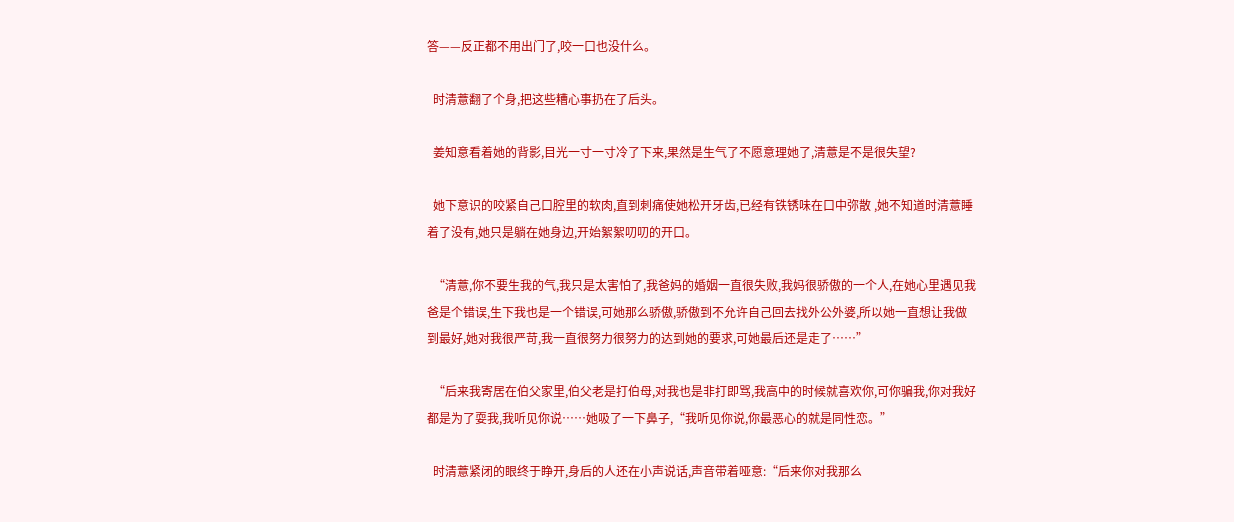答——反正都不用出门了,咬一口也没什么。

  时清薏翻了个身,把这些糟心事扔在了后头。

  姜知意看着她的背影,目光一寸一寸冷了下来,果然是生气了不愿意理她了,清薏是不是很失望?

  她下意识的咬紧自己口腔里的软肉,直到刺痛使她松开牙齿,已经有铁锈味在口中弥散 ,她不知道时清薏睡着了没有,她只是躺在她身边,开始絮絮叨叨的开口。

  “清薏,你不要生我的气,我只是太害怕了,我爸妈的婚姻一直很失败,我妈很骄傲的一个人,在她心里遇见我爸是个错误,生下我也是一个错误,可她那么骄傲,骄傲到不允许自己回去找外公外婆,所以她一直想让我做到最好,她对我很严苛,我一直很努力很努力的达到她的要求,可她最后还是走了……”

  “后来我寄居在伯父家里,伯父老是打伯母,对我也是非打即骂,我高中的时候就喜欢你,可你骗我,你对我好都是为了耍我,我听见你说……她吸了一下鼻子,“我听见你说,你最恶心的就是同性恋。”

  时清薏紧闭的眼终于睁开,身后的人还在小声说话,声音带着哑意:“后来你对我那么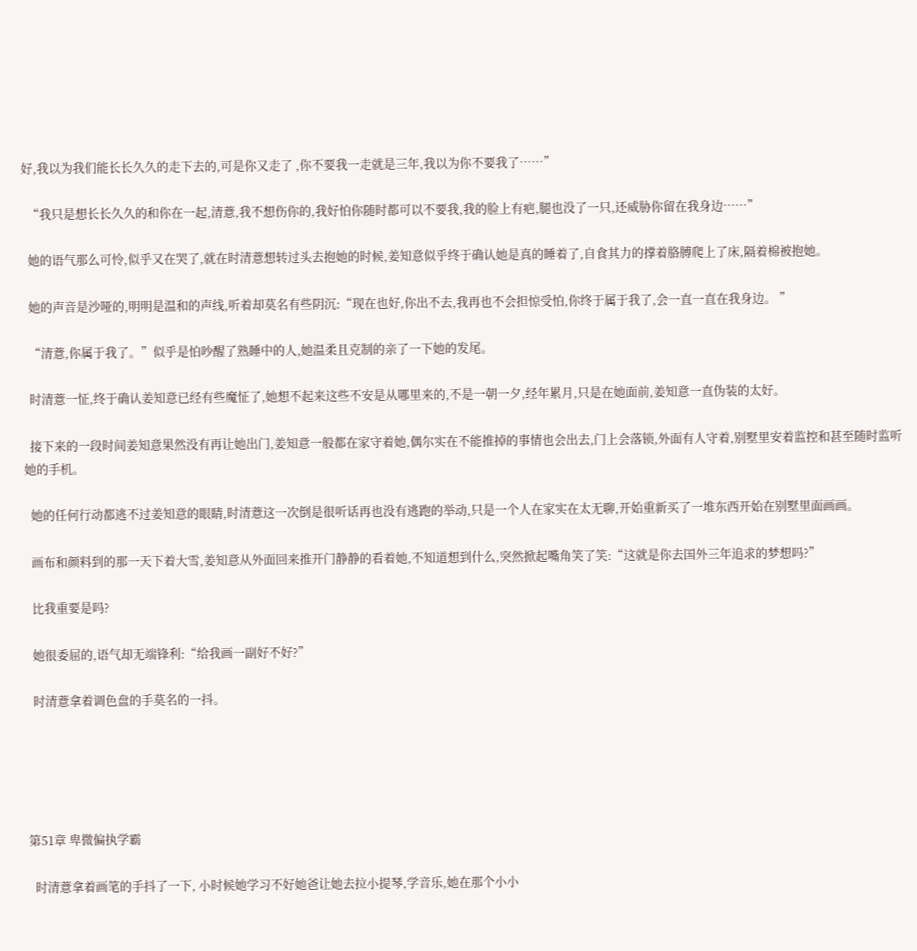好,我以为我们能长长久久的走下去的,可是你又走了 ,你不要我一走就是三年,我以为你不要我了……”

  “我只是想长长久久的和你在一起,清薏,我不想伤你的,我好怕你随时都可以不要我,我的脸上有疤,腿也没了一只,还威胁你留在我身边……”

  她的语气那么可怜,似乎又在哭了,就在时清薏想转过头去抱她的时候,姜知意似乎终于确认她是真的睡着了,自食其力的撑着胳膊爬上了床,隔着棉被抱她。

  她的声音是沙哑的,明明是温和的声线,听着却莫名有些阴沉:“现在也好,你出不去,我再也不会担惊受怕,你终于属于我了,会一直一直在我身边。 ”

  “清薏,你属于我了。”似乎是怕吵醒了熟睡中的人,她温柔且克制的亲了一下她的发尾。

  时清薏一怔,终于确认姜知意已经有些魔怔了,她想不起来这些不安是从哪里来的,不是一朝一夕,经年累月,只是在她面前,姜知意一直伪装的太好。

  接下来的一段时间姜知意果然没有再让她出门,姜知意一般都在家守着她,偶尔实在不能推掉的事情也会出去,门上会落锁,外面有人守着,别墅里安着监控和甚至随时监听她的手机。

  她的任何行动都逃不过姜知意的眼睛,时清薏这一次倒是很听话再也没有逃跑的举动,只是一个人在家实在太无聊,开始重新买了一堆东西开始在别墅里面画画。

  画布和颜料到的那一天下着大雪,姜知意从外面回来推开门静静的看着她,不知道想到什么,突然掀起嘴角笑了笑:“这就是你去国外三年追求的梦想吗?”

  比我重要是吗?

  她很委屈的,语气却无端锋利:“给我画一副好不好?”

  时清薏拿着调色盘的手莫名的一抖。





第51章 卑微偏执学霸

  时清薏拿着画笔的手抖了一下, 小时候她学习不好她爸让她去拉小提琴,学音乐,她在那个小小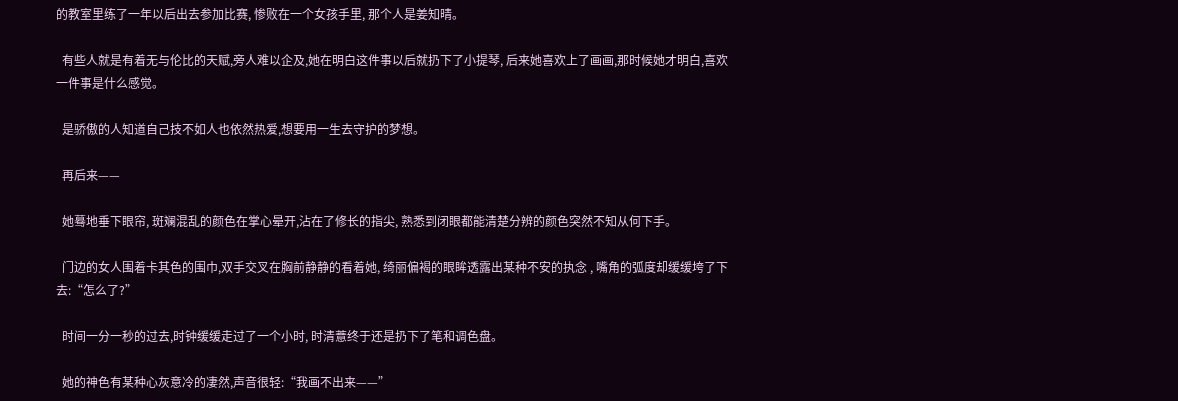的教室里练了一年以后出去参加比赛, 惨败在一个女孩手里, 那个人是姜知晴。

  有些人就是有着无与伦比的天赋,旁人难以企及,她在明白这件事以后就扔下了小提琴, 后来她喜欢上了画画,那时候她才明白,喜欢一件事是什么感觉。

  是骄傲的人知道自己技不如人也依然热爱,想要用一生去守护的梦想。

  再后来——

  她蓦地垂下眼帘, 斑斓混乱的颜色在掌心晕开,沾在了修长的指尖, 熟悉到闭眼都能清楚分辨的颜色突然不知从何下手。

  门边的女人围着卡其色的围巾,双手交叉在胸前静静的看着她, 绮丽偏褐的眼眸透露出某种不安的执念 , 嘴角的弧度却缓缓垮了下去:“怎么了?”

  时间一分一秒的过去,时钟缓缓走过了一个小时, 时清薏终于还是扔下了笔和调色盘。

  她的神色有某种心灰意冷的凄然,声音很轻:“我画不出来——”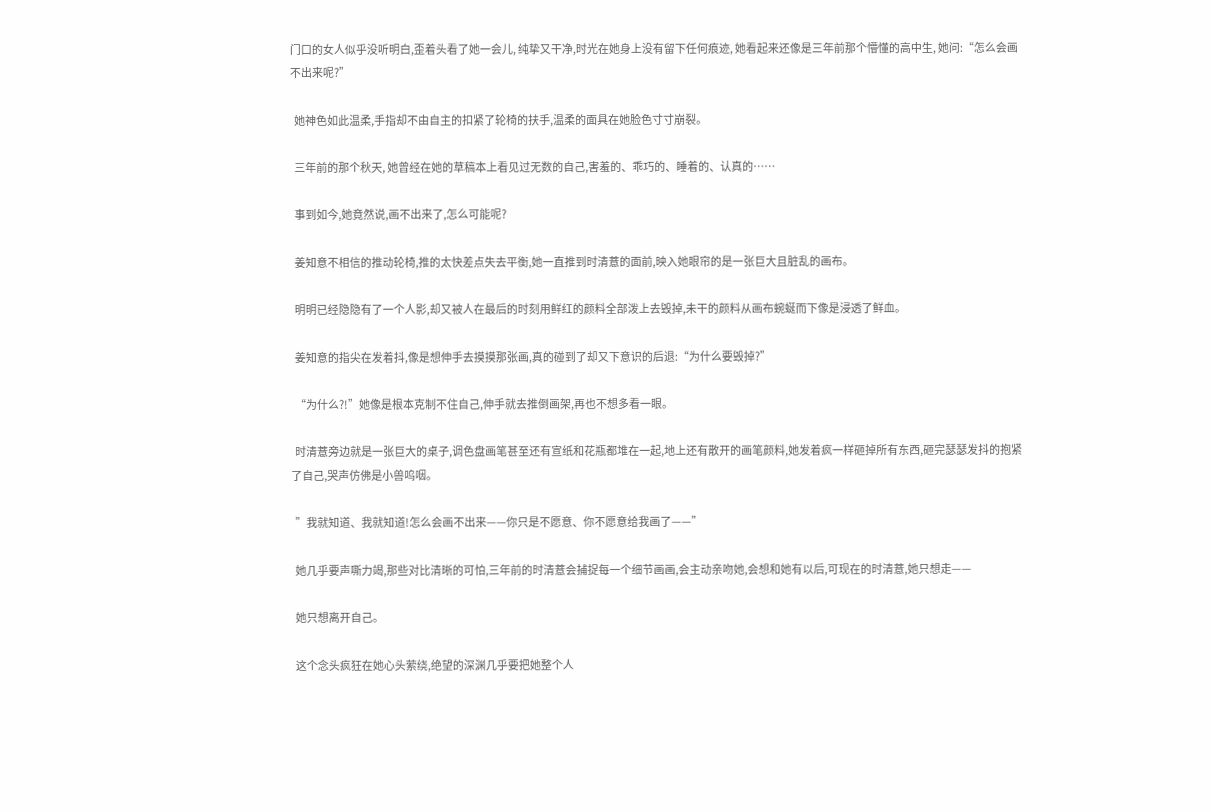门口的女人似乎没听明白,歪着头看了她一会儿, 纯挚又干净,时光在她身上没有留下任何痕迹, 她看起来还像是三年前那个懵懂的高中生, 她问:“怎么会画不出来呢?”

  她神色如此温柔,手指却不由自主的扣紧了轮椅的扶手,温柔的面具在她脸色寸寸崩裂。

  三年前的那个秋天, 她曾经在她的草稿本上看见过无数的自己,害羞的、乖巧的、睡着的、认真的……

  事到如今,她竟然说,画不出来了,怎么可能呢?

  姜知意不相信的推动轮椅,推的太快差点失去平衡,她一直推到时清薏的面前,映入她眼帘的是一张巨大且脏乱的画布。

  明明已经隐隐有了一个人影,却又被人在最后的时刻用鲜红的颜料全部泼上去毁掉,未干的颜料从画布蜿蜒而下像是浸透了鲜血。

  姜知意的指尖在发着抖,像是想伸手去摸摸那张画,真的碰到了却又下意识的后退:“为什么要毁掉?”

  “为什么?!”她像是根本克制不住自己,伸手就去推倒画架,再也不想多看一眼。

  时清薏旁边就是一张巨大的桌子,调色盘画笔甚至还有宣纸和花瓶都堆在一起,地上还有散开的画笔颜料,她发着疯一样砸掉所有东西,砸完瑟瑟发抖的抱紧了自己,哭声仿佛是小兽呜咽。

  ”我就知道、我就知道!怎么会画不出来——你只是不愿意、你不愿意给我画了——”

  她几乎要声嘶力竭,那些对比清晰的可怕,三年前的时清薏会捕捉每一个细节画画,会主动亲吻她,会想和她有以后,可现在的时清薏,她只想走——

  她只想离开自己。

  这个念头疯狂在她心头萦绕,绝望的深渊几乎要把她整个人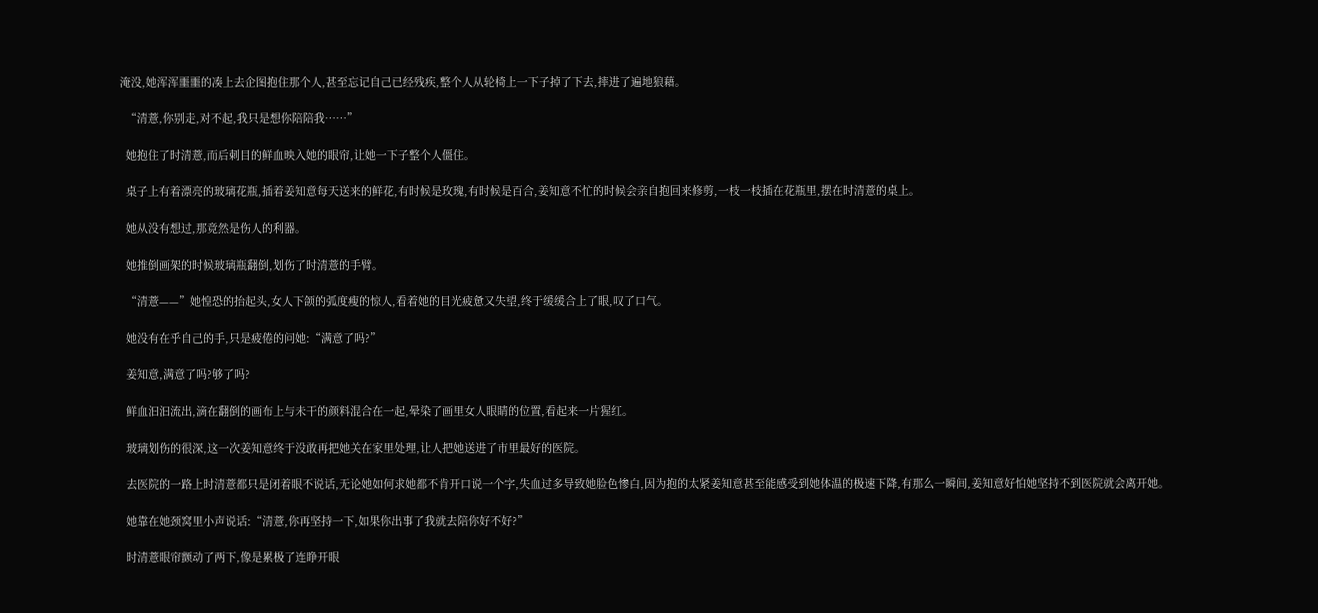淹没,她浑浑噩噩的凑上去企图抱住那个人,甚至忘记自己已经残疾,整个人从轮椅上一下子掉了下去,摔进了遍地狼藉。

  “清薏,你别走,对不起,我只是想你陪陪我……”

  她抱住了时清薏,而后刺目的鲜血映入她的眼帘,让她一下子整个人僵住。

  桌子上有着漂亮的玻璃花瓶,插着姜知意每天送来的鲜花,有时候是玫瑰,有时候是百合,姜知意不忙的时候会亲自抱回来修剪,一枝一枝插在花瓶里,摆在时清薏的桌上。

  她从没有想过,那竟然是伤人的利器。

  她推倒画架的时候玻璃瓶翻倒,划伤了时清薏的手臂。

  “清薏——”她惶恐的抬起头,女人下颌的弧度瘦的惊人,看着她的目光疲惫又失望,终于缓缓合上了眼,叹了口气。

  她没有在乎自己的手,只是疲倦的问她:“满意了吗?”

  姜知意,满意了吗?够了吗?

  鲜血汩汩流出,滴在翻倒的画布上与未干的颜料混合在一起,晕染了画里女人眼睛的位置,看起来一片猩红。

  玻璃划伤的很深,这一次姜知意终于没敢再把她关在家里处理,让人把她送进了市里最好的医院。

  去医院的一路上时清薏都只是闭着眼不说话,无论她如何求她都不肯开口说一个字,失血过多导致她脸色惨白,因为抱的太紧姜知意甚至能感受到她体温的极速下降,有那么一瞬间,姜知意好怕她坚持不到医院就会离开她。

  她靠在她颈窝里小声说话:“清薏,你再坚持一下,如果你出事了我就去陪你好不好?”

  时清薏眼帘颤动了两下,像是累极了连睁开眼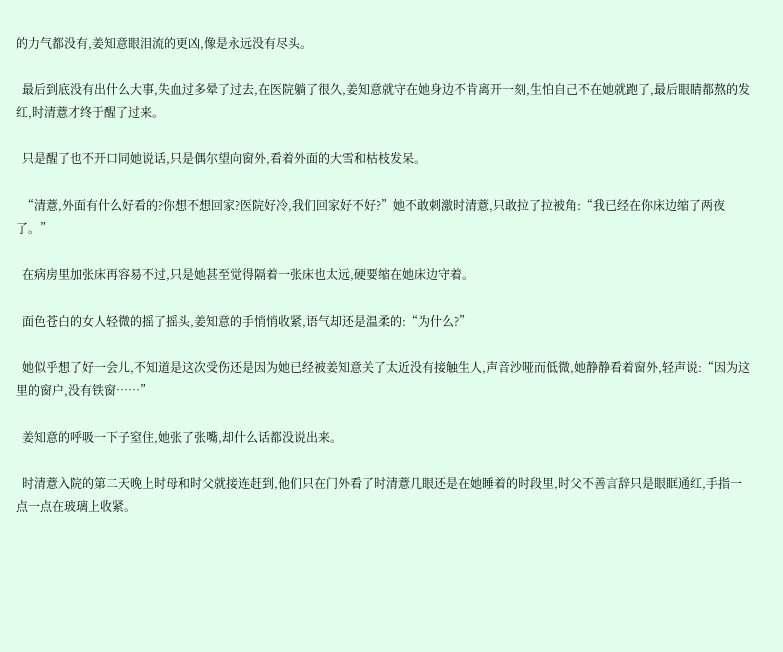的力气都没有,姜知意眼泪流的更凶,像是永远没有尽头。

  最后到底没有出什么大事,失血过多晕了过去,在医院躺了很久,姜知意就守在她身边不肯离开一刻,生怕自己不在她就跑了,最后眼睛都熬的发红,时清薏才终于醒了过来。

  只是醒了也不开口同她说话,只是偶尔望向窗外,看着外面的大雪和枯枝发呆。

  “清薏,外面有什么好看的?你想不想回家?医院好冷,我们回家好不好?”她不敢刺激时清薏,只敢拉了拉被角:“我已经在你床边缩了两夜了。”

  在病房里加张床再容易不过,只是她甚至觉得隔着一张床也太远,硬要缩在她床边守着。

  面色苍白的女人轻微的摇了摇头,姜知意的手悄悄收紧,语气却还是温柔的:“为什么?”

  她似乎想了好一会儿,不知道是这次受伤还是因为她已经被姜知意关了太近没有接触生人,声音沙哑而低微,她静静看着窗外,轻声说:“因为这里的窗户,没有铁窗……”

  姜知意的呼吸一下子窒住,她张了张嘴,却什么话都没说出来。

  时清薏入院的第二天晚上时母和时父就接连赶到,他们只在门外看了时清薏几眼还是在她睡着的时段里,时父不善言辞只是眼眶通红,手指一点一点在玻璃上收紧。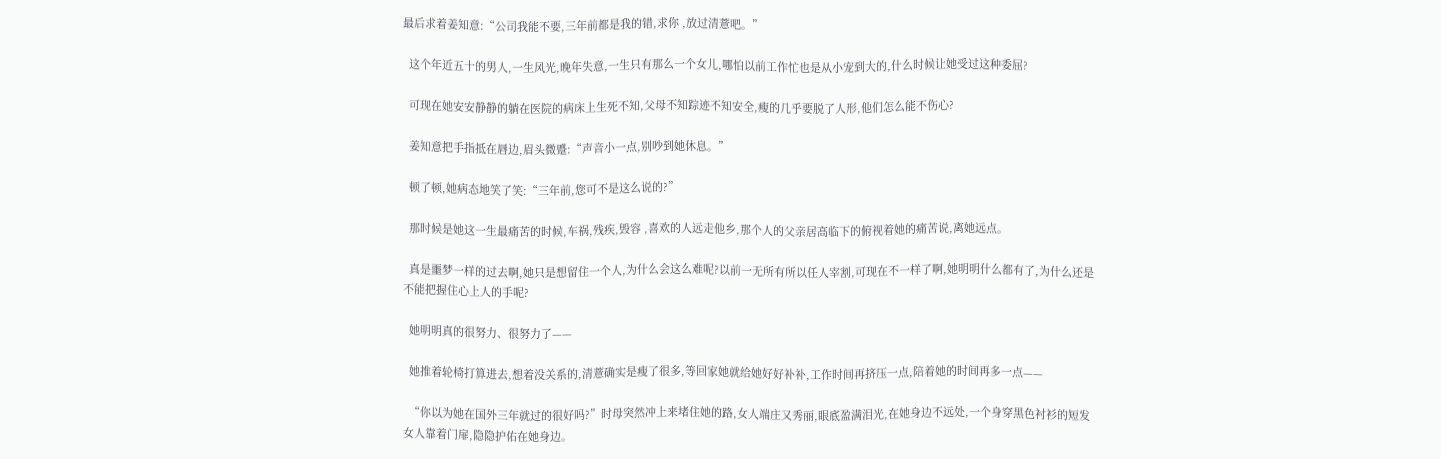最后求着姜知意:“公司我能不要,三年前都是我的错,求你 ,放过清薏吧。”

  这个年近五十的男人,一生风光,晚年失意,一生只有那么一个女儿,哪怕以前工作忙也是从小宠到大的,什么时候让她受过这种委屈?

  可现在她安安静静的躺在医院的病床上生死不知,父母不知踪迹不知安全,瘦的几乎要脱了人形,他们怎么能不伤心?

  姜知意把手指抵在唇边,眉头微蹙:“声音小一点,别吵到她休息。”

  顿了顿,她病态地笑了笑:“三年前,您可不是这么说的?”

  那时候是她这一生最痛苦的时候,车祸,残疾,毁容 ,喜欢的人远走他乡,那个人的父亲居高临下的俯视着她的痛苦说,离她远点。

  真是噩梦一样的过去啊,她只是想留住一个人,为什么会这么难呢?以前一无所有所以任人宰割,可现在不一样了啊,她明明什么都有了,为什么还是不能把握住心上人的手呢?

  她明明真的很努力、很努力了——

  她推着轮椅打算进去,想着没关系的,清薏确实是瘦了很多,等回家她就给她好好补补,工作时间再挤压一点,陪着她的时间再多一点——

  “你以为她在国外三年就过的很好吗?”时母突然冲上来堵住她的路,女人端庄又秀丽,眼底盈满泪光,在她身边不远处,一个身穿黑色衬衫的短发女人靠着门扉,隐隐护佑在她身边。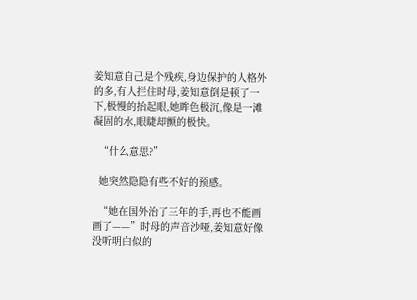姜知意自己是个残疾,身边保护的人格外的多,有人拦住时母,姜知意倒是顿了一下,极慢的抬起眼,她眸色极沉,像是一滩凝固的水,眼睫却颤的极快。

  “什么意思?”

  她突然隐隐有些不好的预感。

  “她在国外治了三年的手,再也不能画画了——”时母的声音沙哑,姜知意好像没听明白似的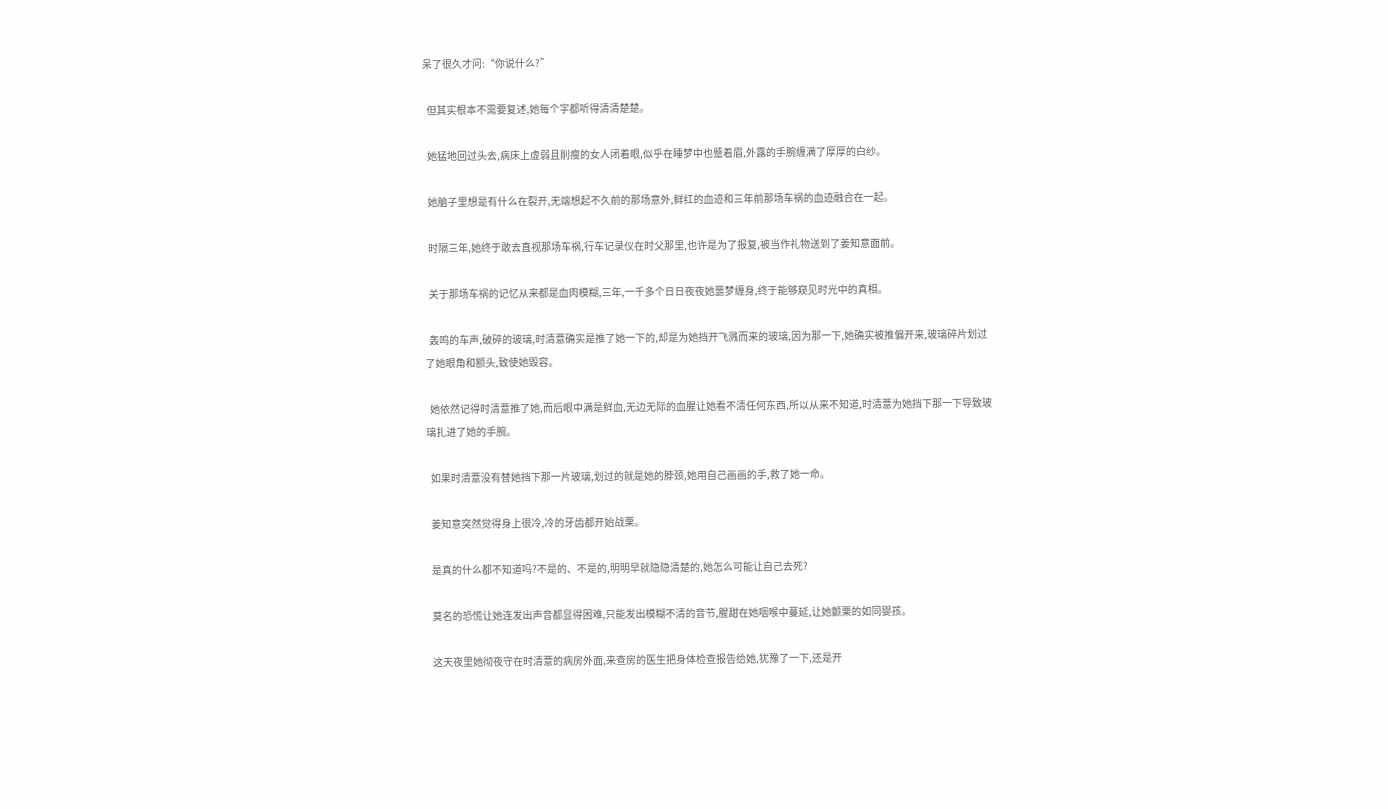呆了很久才问:“你说什么?”

  但其实根本不需要复述,她每个字都听得清清楚楚。

  她猛地回过头去,病床上虚弱且削瘦的女人闭着眼,似乎在睡梦中也蹙着眉,外露的手腕缠满了厚厚的白纱。

  她脑子里想是有什么在裂开,无端想起不久前的那场意外,鲜红的血迹和三年前那场车祸的血迹融合在一起。

  时隔三年,她终于敢去直视那场车祸,行车记录仪在时父那里,也许是为了报复,被当作礼物送到了姜知意面前。

  关于那场车祸的记忆从来都是血肉模糊,三年,一千多个日日夜夜她噩梦缠身,终于能够窥见时光中的真相。

  轰鸣的车声,破碎的玻璃,时清薏确实是推了她一下的,却是为她挡开飞溅而来的玻璃,因为那一下,她确实被推偏开来,玻璃碎片划过了她眼角和额头,致使她毁容。

  她依然记得时清薏推了她,而后眼中满是鲜血,无边无际的血腥让她看不清任何东西,所以从来不知道,时清薏为她挡下那一下导致玻璃扎进了她的手腕。

  如果时清薏没有替她挡下那一片玻璃,划过的就是她的脖颈,她用自己画画的手,救了她一命。

  姜知意突然觉得身上很冷,冷的牙齿都开始战栗。

  是真的什么都不知道吗?不是的、不是的,明明早就隐隐清楚的,她怎么可能让自己去死?

  莫名的恐慌让她连发出声音都显得困难,只能发出模糊不清的音节,腥甜在她咽喉中蔓延,让她颤栗的如同婴孩。

  这天夜里她彻夜守在时清薏的病房外面,来查房的医生把身体检查报告给她,犹豫了一下,还是开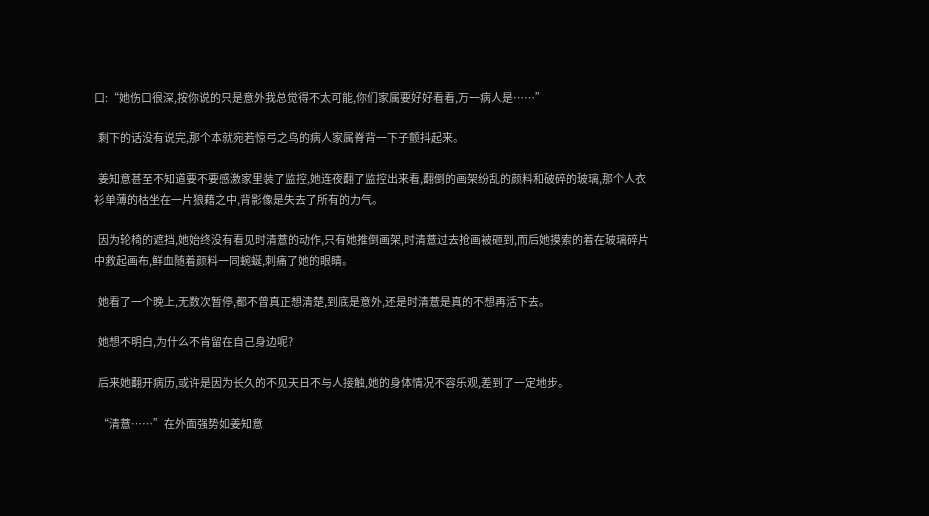口:“她伤口很深,按你说的只是意外我总觉得不太可能,你们家属要好好看看,万一病人是……”

  剩下的话没有说完,那个本就宛若惊弓之鸟的病人家属脊背一下子颤抖起来。

  姜知意甚至不知道要不要感激家里装了监控,她连夜翻了监控出来看,翻倒的画架纷乱的颜料和破碎的玻璃,那个人衣衫单薄的枯坐在一片狼藉之中,背影像是失去了所有的力气。

  因为轮椅的遮挡,她始终没有看见时清薏的动作,只有她推倒画架,时清薏过去抢画被砸到,而后她摸索的着在玻璃碎片中救起画布,鲜血随着颜料一同蜿蜒,刺痛了她的眼睛。

  她看了一个晚上,无数次暂停,都不曾真正想清楚,到底是意外,还是时清薏是真的不想再活下去。

  她想不明白,为什么不肯留在自己身边呢?

  后来她翻开病历,或许是因为长久的不见天日不与人接触,她的身体情况不容乐观,差到了一定地步。

  “清薏……”在外面强势如姜知意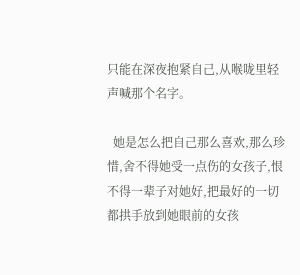只能在深夜抱紧自己,从喉咙里轻声喊那个名字。

  她是怎么把自己那么喜欢,那么珍惜,舍不得她受一点伤的女孩子,恨不得一辈子对她好,把最好的一切都拱手放到她眼前的女孩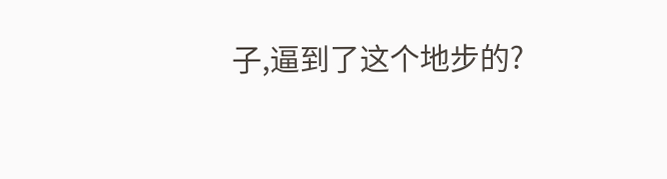子,逼到了这个地步的?